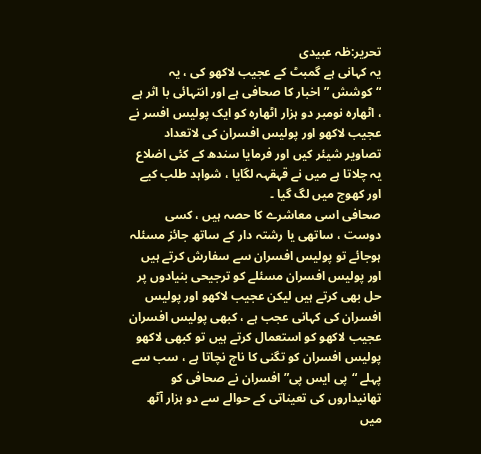تحریر:طٰہ عبیدی
یہ کہانی ہے گمبٹ کے عجیب لاکھو کی ، یہ “کوشش ” اخبار کا صحافی ہے اور انتہائی با اثر ہے ، اٹھارہ نومبر دو ہزار اٹھارہ کو ایک پولیس افسر نے عجیب لاکھو اور پولیس افسران کی لاتعداد تصاویر شیئر کیں اور فرمایا سندھ کے کئی اضلاع یہ چلاتا ہے میں نے قہقہہ لگایا ، شواہد طلب کیے اور کھوج میں لگ گیا ۔
صحافی اسی معاشرے کا حصہ ہیں ، کسی دوست ، ساتھی یا رشتہ دار کے ساتھ جائز مسئلہ ہوجائے تو پولیس افسران سے سفارش کرتے ہیں اور پولیس افسران مسئلے کو ترجیحی بنیادوں پر حل بھی کرتے ہیں لیکن عجیب لاکھو اور پولیس افسران کی کہانی عجب ہے ، کبھی پولیس افسران عجیب لاکھو کو استعمال کرتے ہیں تو کبھی لاکھو پولیس افسران کو تگنی کا ناچ نچاتا ہے ، سب سے پہلے “پی ایس پی” افسران نے صحافی کو تھانیداروں کی تعیناتی کے حوالے سے دو ہزار آٹھ میں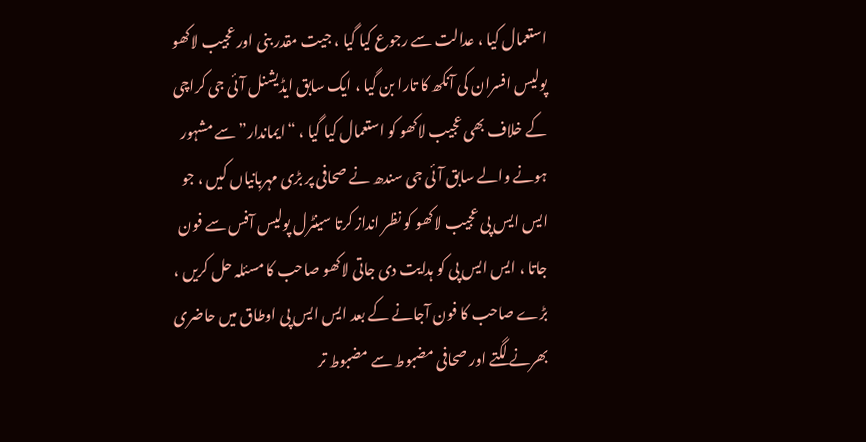استعمال کیا ، عدالت سے رجوع کیا گیا ، جیت مقدر بنی اور عجیب لاکھو پولیس افسران کی آنکھ کا تارا بن گیا ، ایک سابق ایڈیشنل آئی جی کراچی کے خلاف بھی عجیب لاکھو کو استعمال کیا گیا ، “ایماندار” سے مشہور ہونے والے سابق آئی جی سندھ نے صحافی پر بڑی مہربانیاں کیں ، جو ایس ایس پی عجیب لاکھو کو نظر انداز کرتا سینٹرل پولیس آفس سے فون جاتا ، ایس ایس پی کو ہدایت دی جاتی لاکھو صاحب کا مسئلہ حل کریں ، بڑے صاحب کا فون آجانے کے بعد ایس ایس پی اوطاق میں حاضری بھرنے لگتے اور صحافی مضبوط سے مضبوط تر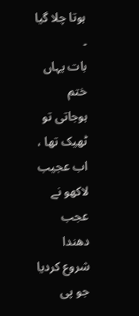ہوتا چلا گیا ۔
بات یہاں ختم ہوجاتی تو ٹھیک تھا ، اب عجیب لاکھو نے عجب دھندا شروع کردیا جو پی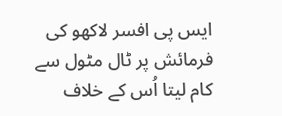ایس پی افسر لاکھو کی فرمائش پر ٹال مٹول سے کام لیتا اُس کے خلاف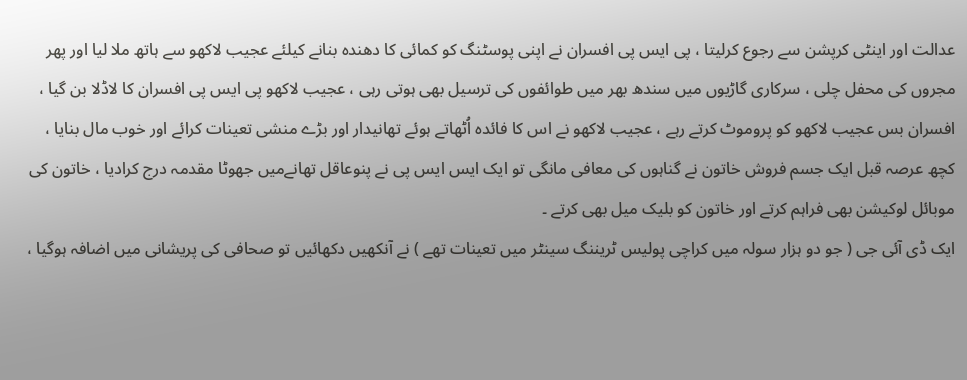عدالت اور اینٹی کرپشن سے رجوع کرلیتا ، پی ایس پی افسران نے اپنی پوسٹنگ کو کمائی کا دھندہ بنانے کیلئے عجیب لاکھو سے ہاتھ ملا لیا اور پھر مجروں کی محفل چلی ، سرکاری گاڑیوں میں سندھ بھر میں طوائفوں کی ترسیل بھی ہوتی رہی ، عجیب لاکھو پی ایس پی افسران کا لاڈلا بن گیا ، افسران بس عجیب لاکھو کو پروموٹ کرتے رہے ، عجیب لاکھو نے اس کا فائدہ اُٹھاتے ہوئے تھانیدار اور بڑے منشی تعینات کرائے اور خوب مال بنایا ، کچھ عرصہ قبل ایک جسم فروش خاتون نے گناہوں کی معافی مانگی تو ایک ایس ایس پی نے پنوعاقل تھانےمیں جھوٹا مقدمہ درج کرادیا ، خاتون کی موبائل لوکیشن بھی فراہم کرتے اور خاتون کو بلیک میل بھی کرتے ۔
ایک ڈی آئی جی ( جو دو ہزار سولہ میں کراچی پولیس ٹریننگ سینٹر میں تعینات تھے ) نے آنکھیں دکھائیں تو صحافی کی پریشانی میں اضافہ ہوگیا ،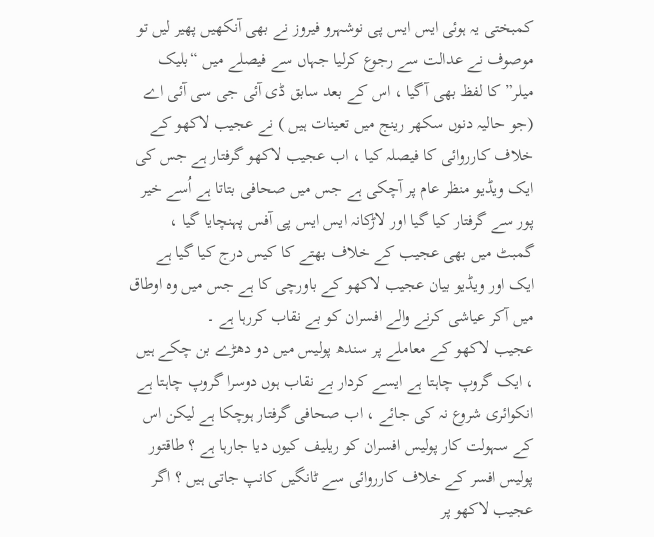کمبختی یہ ہوئی ایس ایس پی نوشہرو فیروز نے بھی آنکھیں پھیر لیں تو موصوف نے عدالت سے رجوع کرلیا جہاں سے فیصلے میں “بلیک میلر” کا لفظ بھی آگیا ، اس کے بعد سابق ڈی آئی جی سی آئی اے (جو حالیہ دنوں سکھر رینج میں تعینات ہیں ) نے عجیب لاکھو کے خلاف کارروائی کا فیصلہ کیا ، اب عجیب لاکھو گرفتار ہے جس کی ایک ویڈیو منظر عام پر آچکی ہے جس میں صحافی بتاتا ہے اُسے خیر پور سے گرفتار کیا گیا اور لاڑکانہ ایس ایس پی آفس پہنچایا گیا ، گمبٹ میں بھی عجیب کے خلاف بھتے کا کیس درج کیا گیا ہے ایک اور ویڈیو بیان عجیب لاکھو کے باورچی کا ہے جس میں وہ اوطاق میں آکر عیاشی کرنے والے افسران کو بے نقاب کررہا ہے ۔
عجیب لاکھو کے معاملے پر سندھ پولیس میں دو دھڑے بن چکے ہیں ، ایک گروپ چاہتا ہے ایسے کردار بے نقاب ہوں دوسرا گروپ چاہتا ہے انکوائری شروع نہ کی جائے ، اب صحافی گرفتار ہوچکا ہے لیکن اس کے سہولت کار پولیس افسران کو ریلیف کیوں دیا جارہا ہے ؟ طاقتور پولیس افسر کے خلاف کارروائی سے ٹانگیں کانپ جاتی ہیں ؟ اگر عجیب لاکھو پر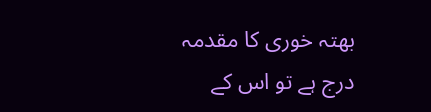بھتہ خوری کا مقدمہ درج ہے تو اس کے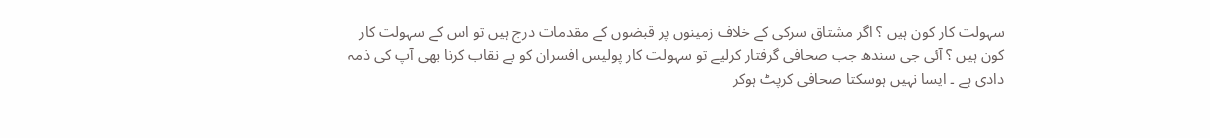سہولت کار کون ہیں ؟ اگر مشتاق سرکی کے خلاف زمینوں پر قبضوں کے مقدمات درج ہیں تو اس کے سہولت کار کون ہیں ؟ آئی جی سندھ جب صحافی گرفتار کرلیے تو سہولت کار پولیس افسران کو بے نقاب کرنا بھی آپ کی ذمہ دادی ہے ۔ ایسا نہیں ہوسکتا صحافی کرپٹ ہوکر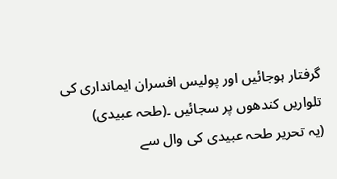گرفتار ہوجائیں اور پولیس افسران ایمانداری کی تلواریں کندھوں پر سجائیں ۔(طحہ عبیدی)
(یہ تحریر طحہ عبیدی کی وال سے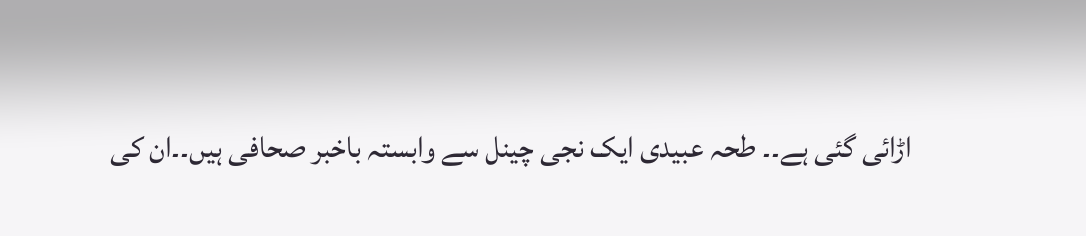اڑائی گئی ہے۔۔ طحہ عبیدی ایک نجی چینل سے وابستہ باخبر صحافی ہیں۔۔ان کی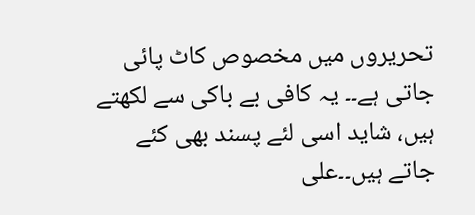تحریروں میں مخصوص کاٹ پائی جاتی ہے۔۔ یہ کافی بے باکی سے لکھتے ہیں، شاید اسی لئے پسند بھی کئے جاتے ہیں۔۔علی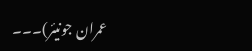عمران جونیئر)۔۔۔